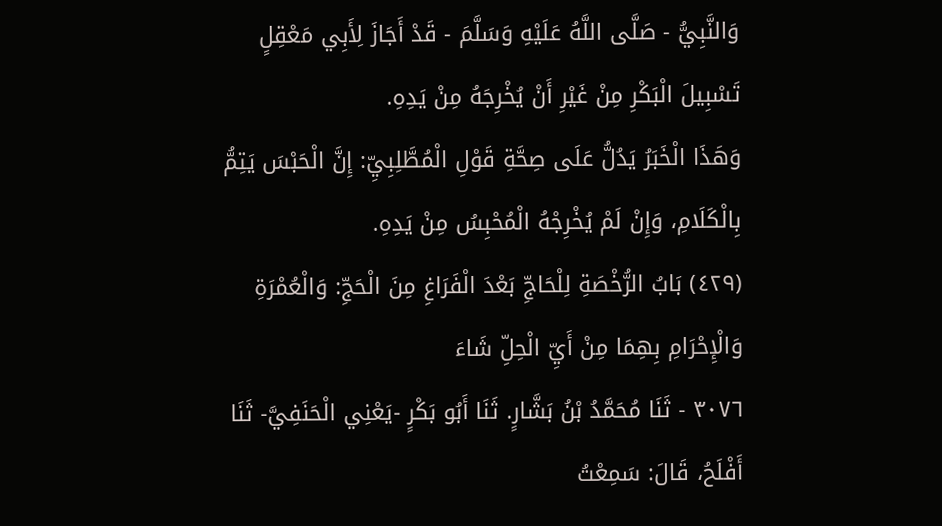وَالنَّبِيُّ - صَلَّى اللَّهُ عَلَيْهِ وَسَلَّمَ - قَدْ أَجَازَ لِأَبِي مَعْقِلٍ تَسْبِيلَ الْبَكْرِ مِنْ غَيْرِ أَنْ يُخْرِجَهُ مِنْ يَدِهِ.
وَهَذَا الْخَبَرُ يَدُلُّ عَلَى صِحَّةِ قَوْلِ الْمُطَّلِبِيِّ: إِنَّ الْحَبْسَ يَتِمُّ بِالْكَلَامِ، وَإِنْ لَمْ يُخْرِجْهُ الْمُحْبِسُ مِنْ يَدِهِ.
(٤٢٩) بَابُ الرُّخْصَةِ لِلْحَاجِّ بَعْدَ الْفَرَاغِ مِنَ الْحَجِّ: وَالْعُمْرَةِ وَالْإِحْرَامِ بِهِمَا مِنْ أَيِّ الْحِلِّ شَاءَ
٣٠٧٦ - ثَنَا مُحَمَّدُ بْنُ بَشَّارٍ. ثَنَا أَبُو بَكْرٍ -يَعْنِي الْحَنَفِيَّ- ثَنَا أَفْلَحُ، قَالَ: سَمِعْتُ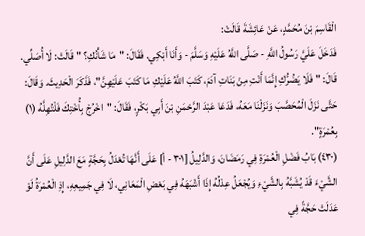الْقَاسِمَ بْنَ مُحَمَّدٍ، عَنْ عَائِشَةَ قَالَتْ:
فَدَخَلَ عَلَيَّ رَسُولُ اللَّهِ - صَلَّى اللَّهُ عَلَيْهِ وَسَلَّمَ - وَأَنَا أَبْكِي. فَقَالَ: "مَا شَأْنُكِ؟ " قَالَتْ: لَا أُصَلِّي. قَالَ: "فَلَا يَضُرُّكِ إِنَّمَا أَنْتِ مِنْ بَنَاتِ آدَمَ، كَتَبَ اللَّهُ عَلَيْكِ مَا كَتَبَ عَلَيْهِنَّ"، فَذَكَرَ الْحَدِيثَ. وَقَالَ: حَتَّى نَزَلَ الْمُحَصَّبَ وَنَزَلْنَا مَعَهُ، فَدَعَا عَبْدَ الرَّحْمَنِ بْنَ أَبِي بَكْرٍ، فَقَالَ: "اخْرُجْ بِأُخْتِكَ فَلْتُهِلَّهُ (١) بِعُمْرَةٍ".
(٤٣٠) بَابُ فَضْلِ الْعُمْرَةِ فِي رَمَضَانَ، وَالدَّلِيلُ [٣٠١ - أ] عَلَى أَنَّهَا تُعْدَلُ بِحَجَّةٍ مَعَ الدَّلِيلِ عَلَى أَنَّ الشَّيْءَ قَدْ يُشَبَّهُ بِالشَّيْءِ وَيُجْعَلُ عِدْلُهُ إِذَا أَشْبَهَهُ فِي بَعْضِ الْمَعَانِي، لَا فِي جَمِيعِهِ، إِذِ الْعُمْرَةُ لَوْ عَدَلَتْ حَجَّةً فِي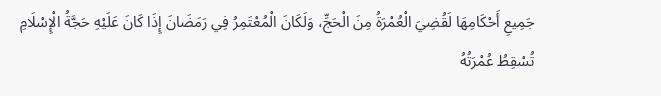جَمِيعِ أَحْكَامِهَا لَقُضِيَ الْعُمْرَةُ مِنَ الْحَجِّ، وَلَكَانَ الْمُعْتَمِرُ فِي رَمَضَانَ إِذَا كَانَ عَلَيْهِ حَجَّةُ الْإِسْلَامِ تُسْقِطُ عُمْرَتُهُ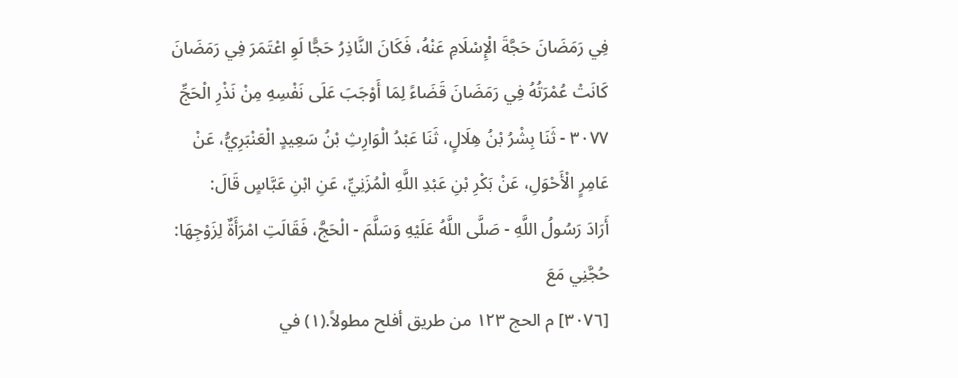فِي رَمَضَانَ حَجَّةَ الْإِسْلَامِ عَنْهُ، فَكَانَ النَّاذِرُ حَجًّا لَوِ اعْتَمَرَ فِي رَمَضَانَ كَانَتْ عُمْرَتُهُ فِي رَمَضَانَ قَضَاءً لِمَا أَوْجَبَ عَلَى نَفْسِهِ مِنْ نَذْرِ الْحَجِّ
٣٠٧٧ - ثَنَا بِشْرُ بْنُ هِلَالٍ، ثَنَا عَبْدُ الْوَارِثِ بْنُ سَعِيدٍ الْعَنْبَرِيُّ، عَنْ عَامِرٍ الْأَحْوَلِ، عَنْ بَكْرِ بْنِ عَبْدِ اللَّهِ الْمُزَنِيِّ، عَنِ ابْنِ عَبَّاسٍ قَالَ:
أَرَادَ رَسُولُ اللَّهِ - صَلَّى اللَّهُ عَلَيْهِ وَسَلَّمَ - الْحَجَّ، فَقَالَتِ امْرَأَةٌ لِزَوْجِهَا: حُجَّنِي مَعَ
[٣٠٧٦] م الحج ١٢٣ من طريق أفلح مطولاً.(١) في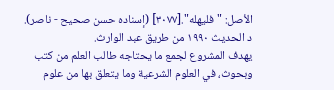الأصل: "فليهله".[٣٠٧٧] (إسناده حسن صحيح - ناصر). د الحديث ١٩٩٠ من طريق عبد الوارث.
يهدف المشروع لجمع ما يحتاجه طالب العلم من كتب وبحوث، في العلوم الشرعية وما يتعلق بها من علوم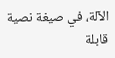الآلة، في صيغة نصية قابلة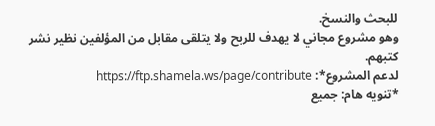للبحث والنسخ.
وهو مشروع مجاني لا يهدف للربح ولا يتلقى مقابل من المؤلفين نظير نشر كتبهم.
لدعم المشروع*: https://ftp.shamela.ws/page/contribute
*تنويه هام: جميع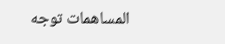المساهمات توجه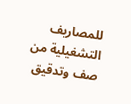للمصاريف التشغيلية من صف وتدقيق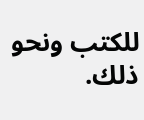للكتب ونحو ذلك.